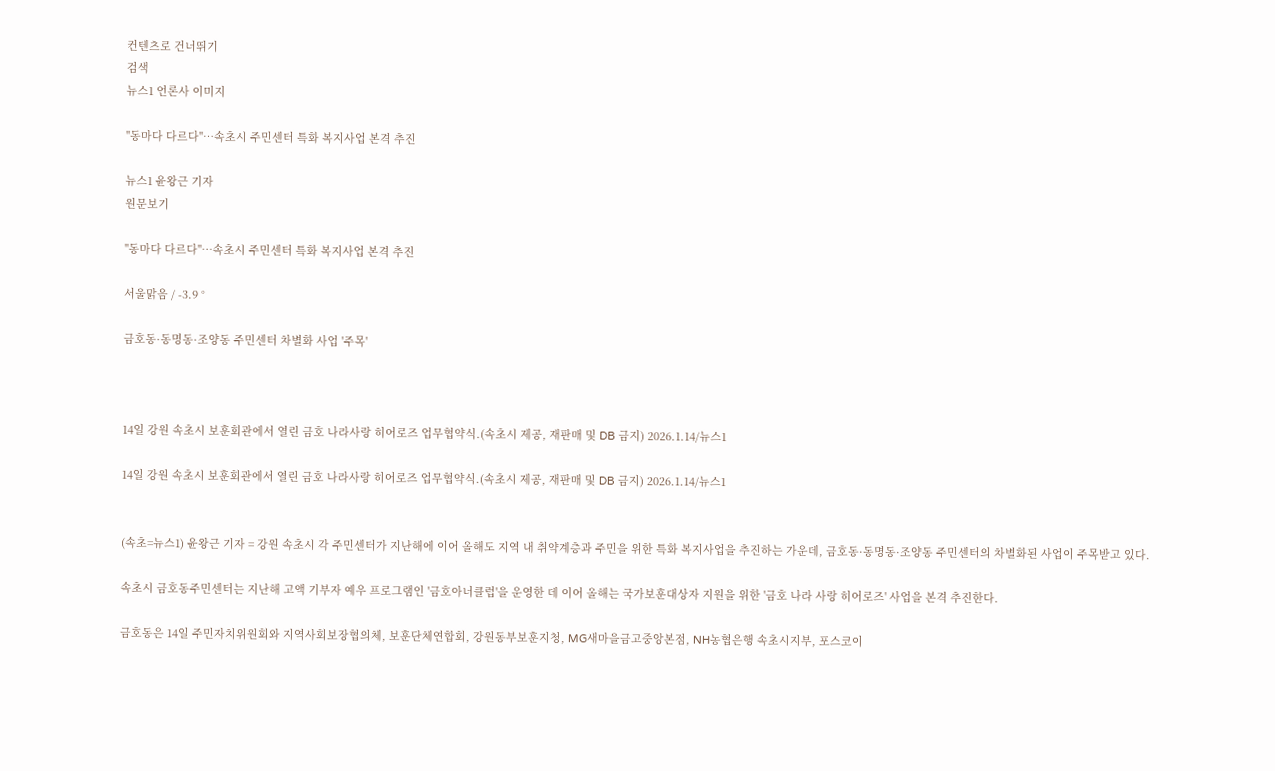컨텐츠로 건너뛰기
검색
뉴스1 언론사 이미지

"동마다 다르다"…속초시 주민센터 특화 복지사업 본격 추진

뉴스1 윤왕근 기자
원문보기

"동마다 다르다"…속초시 주민센터 특화 복지사업 본격 추진

서울맑음 / -3.9 °

금호동·동명동·조양동 주민센터 차별화 사업 '주목'



14일 강원 속초시 보훈회관에서 열린 금호 나라사랑 히어로즈 업무협약식.(속초시 제공, 재판매 및 DB 금지) 2026.1.14/뉴스1

14일 강원 속초시 보훈회관에서 열린 금호 나라사랑 히어로즈 업무협약식.(속초시 제공, 재판매 및 DB 금지) 2026.1.14/뉴스1


(속초=뉴스1) 윤왕근 기자 = 강원 속초시 각 주민센터가 지난해에 이어 올해도 지역 내 취약계층과 주민을 위한 특화 복지사업을 추진하는 가운데, 금호동·동명동·조양동 주민센터의 차별화된 사업이 주목받고 있다.

속초시 금호동주민센터는 지난해 고액 기부자 예우 프로그램인 '금호아너클럽'을 운영한 데 이어 올해는 국가보훈대상자 지원을 위한 '금호 나라 사랑 히어로즈' 사업을 본격 추진한다.

금호동은 14일 주민자치위원회와 지역사회보장협의체, 보훈단체연합회, 강원동부보훈지청, MG새마을금고중앙본점, NH농협은행 속초시지부, 포스코이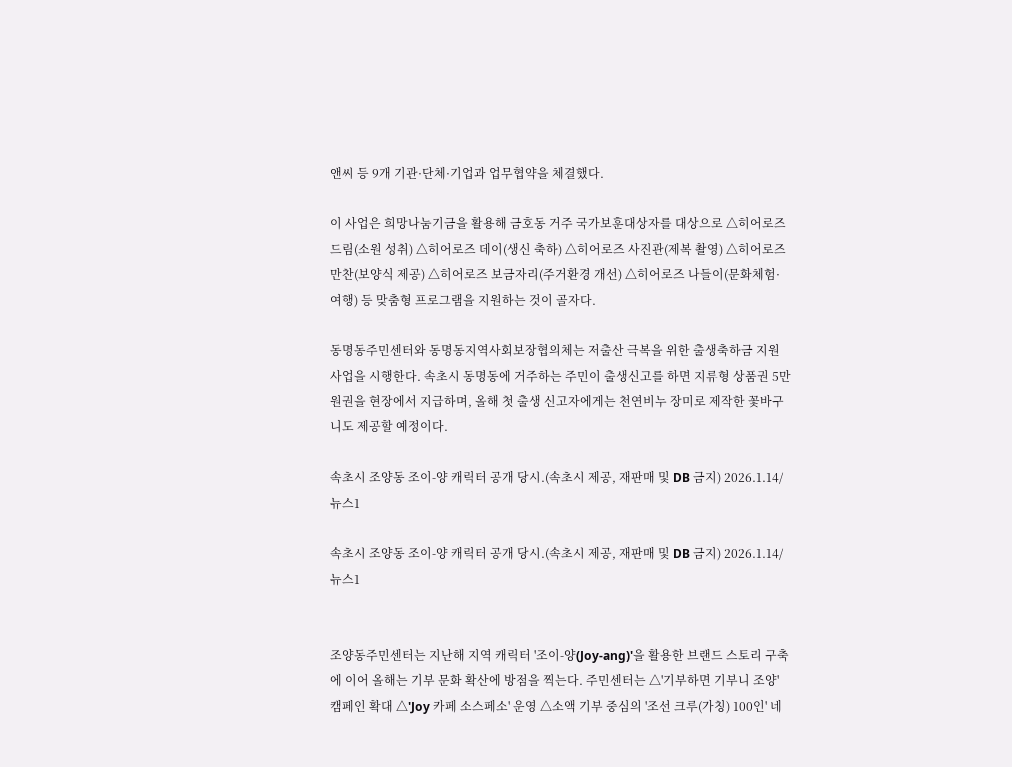앤씨 등 9개 기관·단체·기업과 업무협약을 체결했다.

이 사업은 희망나눔기금을 활용해 금호동 거주 국가보훈대상자를 대상으로 △히어로즈 드림(소원 성취) △히어로즈 데이(생신 축하) △히어로즈 사진관(제복 촬영) △히어로즈 만찬(보양식 제공) △히어로즈 보금자리(주거환경 개선) △히어로즈 나들이(문화체험·여행) 등 맞춤형 프로그램을 지원하는 것이 골자다.

동명동주민센터와 동명동지역사회보장협의체는 저출산 극복을 위한 출생축하금 지원사업을 시행한다. 속초시 동명동에 거주하는 주민이 출생신고를 하면 지류형 상품권 5만 원권을 현장에서 지급하며, 올해 첫 출생 신고자에게는 천연비누 장미로 제작한 꽃바구니도 제공할 예정이다.

속초시 조양동 조이-양 캐릭터 공개 당시.(속초시 제공, 재판매 및 DB 금지) 2026.1.14/뉴스1

속초시 조양동 조이-양 캐릭터 공개 당시.(속초시 제공, 재판매 및 DB 금지) 2026.1.14/뉴스1


조양동주민센터는 지난해 지역 캐릭터 '조이-양(Joy-ang)'을 활용한 브랜드 스토리 구축에 이어 올해는 기부 문화 확산에 방점을 찍는다. 주민센터는 △'기부하면 기부니 조양' 캠페인 확대 △'Joy 카페 소스페소' 운영 △소액 기부 중심의 '조선 크루(가칭) 100인' 네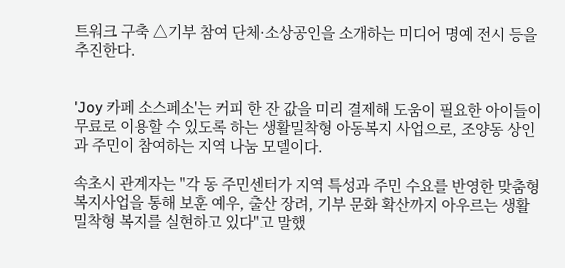트워크 구축 △기부 참여 단체·소상공인을 소개하는 미디어 명예 전시 등을 추진한다.


'Joy 카페 소스페소'는 커피 한 잔 값을 미리 결제해 도움이 필요한 아이들이 무료로 이용할 수 있도록 하는 생활밀착형 아동복지 사업으로, 조양동 상인과 주민이 참여하는 지역 나눔 모델이다.

속초시 관계자는 "각 동 주민센터가 지역 특성과 주민 수요를 반영한 맞춤형 복지사업을 통해 보훈 예우, 출산 장려, 기부 문화 확산까지 아우르는 생활 밀착형 복지를 실현하고 있다"고 말했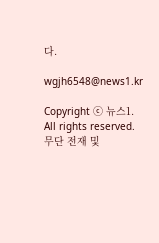다.

wgjh6548@news1.kr

Copyright ⓒ 뉴스1. All rights reserved. 무단 전재 및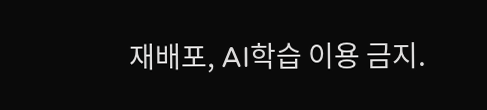재배포, AI학습 이용 금지.